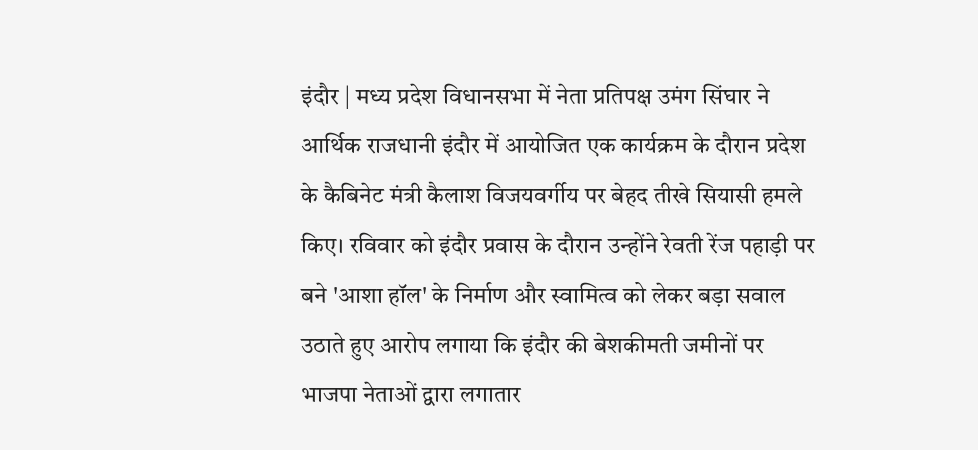इंदौर | मध्य प्रदेश विधानसभा में नेता प्रतिपक्ष उमंग सिंघार ने आर्थिक राजधानी इंदौर में आयोजित एक कार्यक्रम के दौरान प्रदेश के कैबिनेट मंत्री कैलाश विजयवर्गीय पर बेहद तीखे सियासी हमले किए। रविवार को इंदौर प्रवास के दौरान उन्होंने रेवती रेंज पहाड़ी पर बने 'आशा हॉल' के निर्माण और स्वामित्व को लेकर बड़ा सवाल उठाते हुए आरोप लगाया कि इंदौर की बेशकीमती जमीनों पर भाजपा नेताओं द्वारा लगातार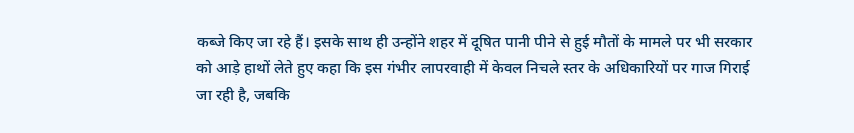कब्जे किए जा रहे हैं। इसके साथ ही उन्होंने शहर में दूषित पानी पीने से हुई मौतों के मामले पर भी सरकार को आड़े हाथों लेते हुए कहा कि इस गंभीर लापरवाही में केवल निचले स्तर के अधिकारियों पर गाज गिराई जा रही है, जबकि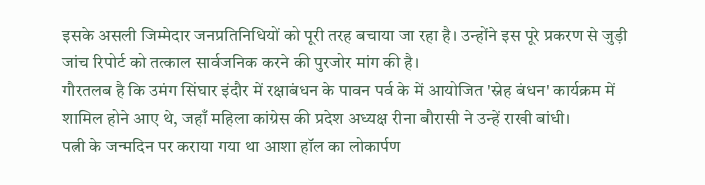इसके असली जिम्मेदार जनप्रतिनिधियों को पूरी तरह बचाया जा रहा है। उन्होंने इस पूरे प्रकरण से जुड़ी जांच रिपोर्ट को तत्काल सार्वजनिक करने की पुरजोर मांग की है।
गौरतलब है कि उमंग सिंघार इंदौर में रक्षाबंधन के पावन पर्व के में आयोजित 'स्नेह बंधन' कार्यक्रम में शामिल होने आए थे, जहाँ महिला कांग्रेस की प्रदेश अध्यक्ष रीना बौरासी ने उन्हें राखी बांधी।
पत्नी के जन्मदिन पर कराया गया था आशा हॉल का लोकार्पण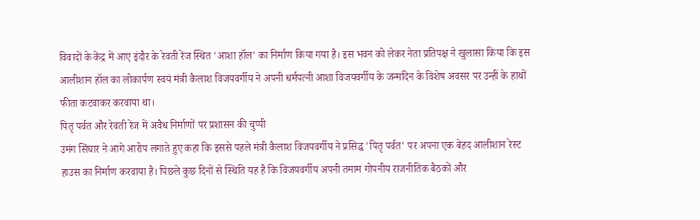विवादों के केंद्र में आए इंदौर के रेवती रेंज स्थित 'आशा हॉल' का निर्माण किया गया है। इस भवन को लेकर नेता प्रतिपक्ष ने खुलासा किया कि इस आलीशान हॉल का लोकार्पण स्वयं मंत्री कैलाश विजयवर्गीय ने अपनी धर्मपत्नी आशा विजयवर्गीय के जन्मदिन के विशेष अवसर पर उन्हीं के हाथों फीता कटवाकर करवाया था।
पितृ पर्वत और रेवती रेंज में अवैध निर्माणों पर प्रशासन की चुप्पी
उमंग सिंघार ने आगे आरोप लगाते हुए कहा कि इससे पहले मंत्री कैलाश विजयवर्गीय ने प्रसिद्ध 'पितृ पर्वत' पर अपना एक बेहद आलीशान रेस्ट हाउस का निर्माण करवाया है। पिछले कुछ दिनों से स्थिति यह है कि विजयवर्गीय अपनी तमाम गोपनीय राजनीतिक बैठकों और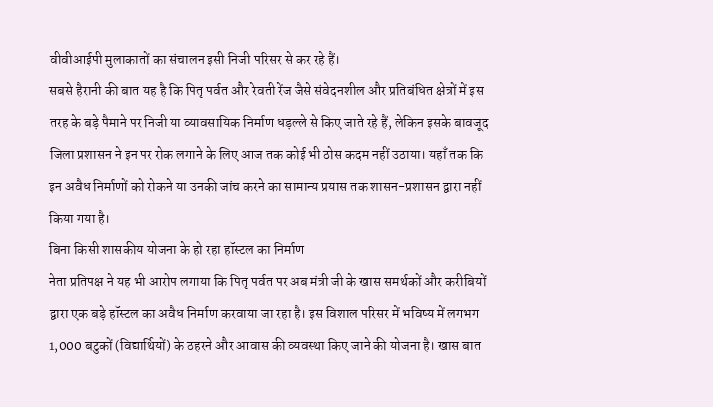वीवीआईपी मुलाकातों का संचालन इसी निजी परिसर से कर रहे हैं।
सबसे हैरानी की बात यह है कि पितृ पर्वत और रेवती रेंज जैसे संवेदनशील और प्रतिबंधित क्षेत्रों में इस तरह के बड़े पैमाने पर निजी या व्यावसायिक निर्माण धड़ल्ले से किए जाते रहे हैं, लेकिन इसके बावजूद जिला प्रशासन ने इन पर रोक लगाने के लिए आज तक कोई भी ठोस कदम नहीं उठाया। यहाँ तक कि इन अवैध निर्माणों को रोकने या उनकी जांच करने का सामान्य प्रयास तक शासन-प्रशासन द्वारा नहीं किया गया है।
बिना किसी शासकीय योजना के हो रहा हॉस्टल का निर्माण
नेता प्रतिपक्ष ने यह भी आरोप लगाया कि पितृ पर्वत पर अब मंत्री जी के खास समर्थकों और करीबियों द्वारा एक बड़े हॉस्टल का अवैध निर्माण करवाया जा रहा है। इस विशाल परिसर में भविष्य में लगभग 1,000 बटुकों (विद्यार्थियों) के ठहरने और आवास की व्यवस्था किए जाने की योजना है। खास बात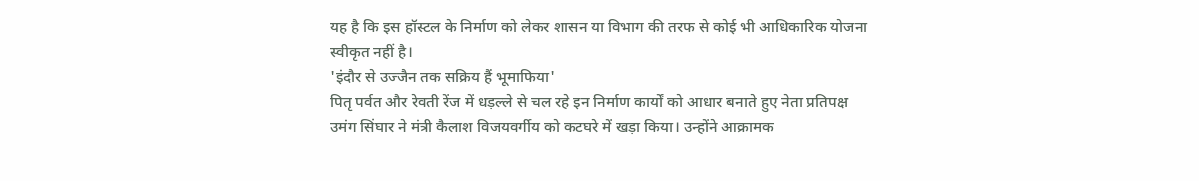यह है कि इस हॉस्टल के निर्माण को लेकर शासन या विभाग की तरफ से कोई भी आधिकारिक योजना स्वीकृत नहीं है।
'इंदौर से उज्जैन तक सक्रिय हैं भूमाफिया'
पितृ पर्वत और रेवती रेंज में धड़ल्ले से चल रहे इन निर्माण कार्यों को आधार बनाते हुए नेता प्रतिपक्ष उमंग सिंघार ने मंत्री कैलाश विजयवर्गीय को कटघरे में खड़ा किया। उन्होंने आक्रामक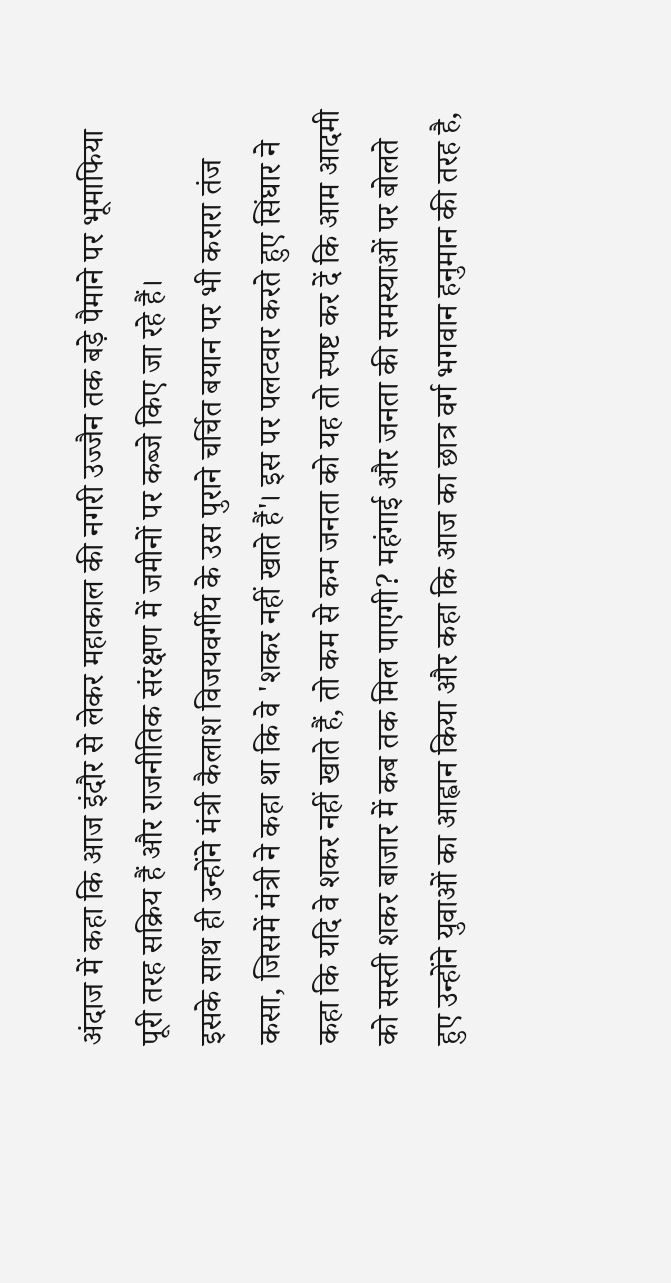अंदाज में कहा कि आज इंदौर से लेकर महाकाल की नगरी उज्जैन तक बड़े पैमाने पर भूमाफिया पूरी तरह सक्रिय हैं और राजनीतिक संरक्षण में जमीनों पर कब्जे किए जा रहे हैं।
इसके साथ ही उन्होंने मंत्री कैलाश विजयवर्गीय के उस पुराने चर्चित बयान पर भी करारा तंज कसा, जिसमें मंत्री ने कहा था कि वे 'शकर नहीं खाते हैं'। इस पर पलटवार करते हुए सिंघार ने कहा कि यदि वे शकर नहीं खाते हैं, तो कम से कम जनता को यह तो स्पष्ट कर दें कि आम आदमी को सस्ती शकर बाजार में कब तक मिल पाएगी? महंगाई और जनता की समस्याओं पर बोलते हुए उन्होंने युवाओं का आह्वान किया और कहा कि आज का छात्र वर्ग भगवान हनुमान की तरह है,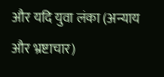और यदि युवा लंका (अन्याय और भ्रष्टाचार)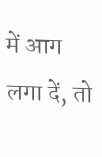में आग लगा दें, तो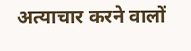अत्याचार करने वालों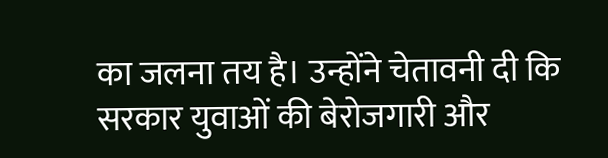का जलना तय है। उन्होंने चेतावनी दी कि सरकार युवाओं की बेरोजगारी और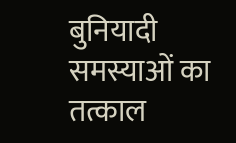बुनियादी समस्याओं का तत्काल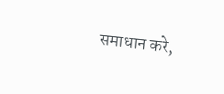समाधान करे,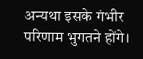अन्यथा इसके गंभीर परिणाम भुगतने होंगे।